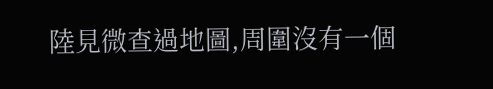陸見微查過地圖,周圍沒有一個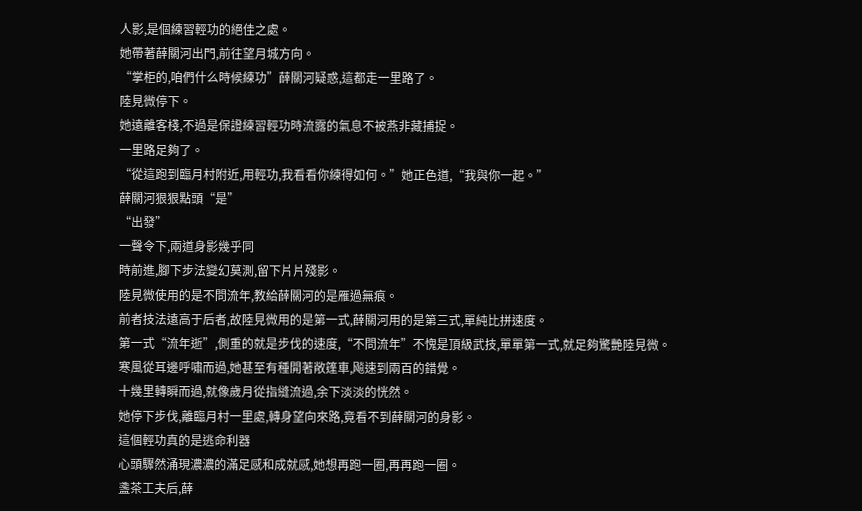人影,是個練習輕功的絕佳之處。
她帶著薛關河出門,前往望月城方向。
“掌柜的,咱們什么時候練功”薛關河疑惑,這都走一里路了。
陸見微停下。
她遠離客棧,不過是保證練習輕功時流露的氣息不被燕非藏捕捉。
一里路足夠了。
“從這跑到臨月村附近,用輕功,我看看你練得如何。”她正色道,“我與你一起。”
薛關河狠狠點頭“是”
“出發”
一聲令下,兩道身影幾乎同
時前進,腳下步法變幻莫測,留下片片殘影。
陸見微使用的是不問流年,教給薛關河的是雁過無痕。
前者技法遠高于后者,故陸見微用的是第一式,薛關河用的是第三式,單純比拼速度。
第一式“流年逝”,側重的就是步伐的速度,“不問流年”不愧是頂級武技,單單第一式,就足夠驚艷陸見微。
寒風從耳邊呼嘯而過,她甚至有種開著敞篷車,飚速到兩百的錯覺。
十幾里轉瞬而過,就像歲月從指縫流過,余下淡淡的恍然。
她停下步伐,離臨月村一里處,轉身望向來路,竟看不到薛關河的身影。
這個輕功真的是逃命利器
心頭驟然涌現濃濃的滿足感和成就感,她想再跑一圈,再再跑一圈。
盞茶工夫后,薛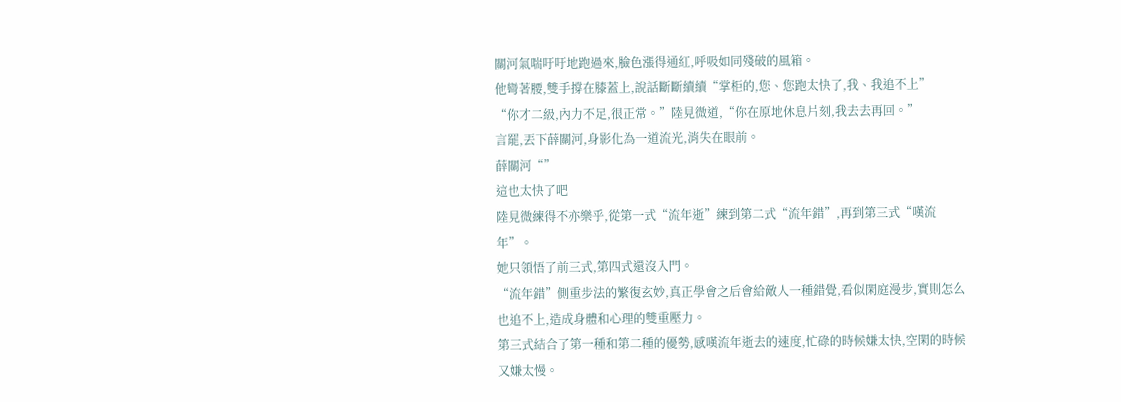關河氣喘吁吁地跑過來,臉色漲得通紅,呼吸如同殘破的風箱。
他彎著腰,雙手撐在膝蓋上,說話斷斷續續“掌柜的,您、您跑太快了,我、我追不上”
“你才二級,內力不足,很正常。”陸見微道,“你在原地休息片刻,我去去再回。”
言罷,丟下薛關河,身影化為一道流光,消失在眼前。
薛關河“”
這也太快了吧
陸見微練得不亦樂乎,從第一式“流年逝”練到第二式“流年錯”,再到第三式“嘆流年”。
她只領悟了前三式,第四式還沒入門。
“流年錯”側重步法的繁復玄妙,真正學會之后會給敵人一種錯覺,看似閑庭漫步,實則怎么也追不上,造成身體和心理的雙重壓力。
第三式結合了第一種和第二種的優勢,感嘆流年逝去的速度,忙碌的時候嫌太快,空閑的時候又嫌太慢。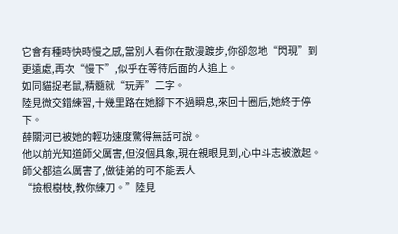它會有種時快時慢之感,當別人看你在散漫踱步,你卻忽地“閃現”到更遠處,再次“慢下”,似乎在等待后面的人追上。
如同貓捉老鼠,精髓就“玩弄”二字。
陸見微交錯練習,十幾里路在她腳下不過瞬息,來回十圈后,她終于停下。
薛關河已被她的輕功速度驚得無話可說。
他以前光知道師父厲害,但沒個具象,現在親眼見到,心中斗志被激起。
師父都這么厲害了,做徒弟的可不能丟人
“撿根樹枝,教你練刀。”陸見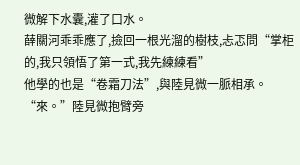微解下水囊,灌了口水。
薛關河乖乖應了,撿回一根光溜的樹枝,忐忑問“掌柜的,我只領悟了第一式,我先練練看”
他學的也是“卷霜刀法”,與陸見微一脈相承。
“來。”陸見微抱臂旁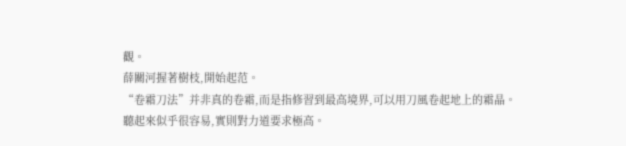觀。
薛關河握著樹枝,開始起范。
“卷霜刀法”并非真的卷霜,而是指修習到最高境界,可以用刀風卷起地上的霜晶。
聽起來似乎很容易,實則對力道要求極高。